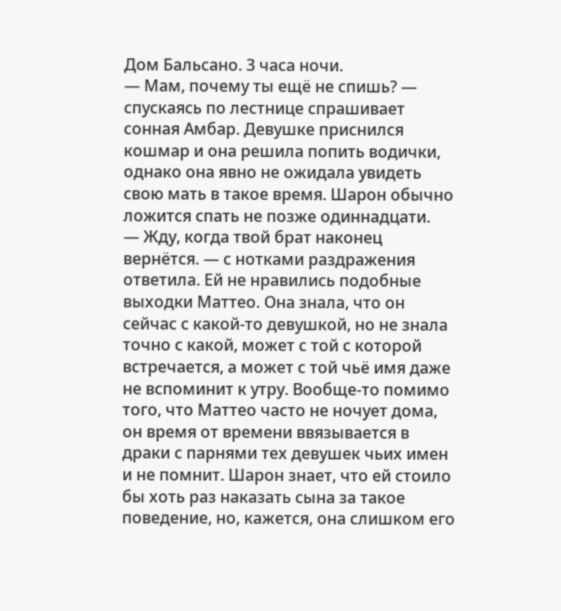Дом Бальсано. 3 часа ночи.
— Мам, почему ты ещё не спишь? — спускаясь по лестнице спрашивает сонная Амбар. Девушке приснился кошмар и она решила попить водички, однако она явно не ожидала увидеть свою мать в такое время. Шарон обычно ложится спать не позже одиннадцати.
— Жду, когда твой брат наконец вернётся. — с нотками раздражения ответила. Ей не нравились подобные выходки Маттео. Она знала, что он сейчас с какой-то девушкой, но не знала точно с какой, может с той с которой встречается, а может с той чьё имя даже не вспоминит к утру. Вообще-то помимо того, что Маттео часто не ночует дома, он время от времени ввязывается в драки с парнями тех девушек чьих имен и не помнит. Шарон знает, что ей стоило бы хоть раз наказать сына за такое поведение, но, кажется, она слишком его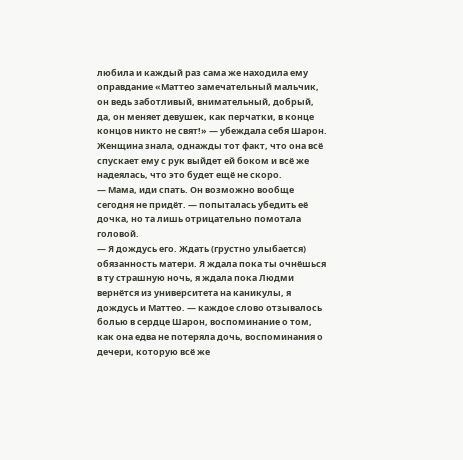любила и каждый раз сама же находила ему оправдание «Маттео замечательный мальчик, он ведь заботливый, внимательный, добрый, да, он меняет девушек, как перчатки, в конце концов никто не свят!» — убеждала себя Шарон. Женщина знала, однажды тот факт, что она всё спускает ему с рук выйдет ей боком и всё же надеялась, что это будет ещё не скоро.
— Мама, иди спать. Он возможно вообще сегодня не придёт. — попыталась убедить её дочка, но та лишь отрицательно помотала головой.
— Я дождусь его. Ждать (грустно улыбается) обязанность матери. Я ждала пока ты очнёшься в ту страшную ночь, я ждала пока Людми вернётся из университета на каникулы, я дождусь и Маттео. — каждое слово отзывалось болью в сердце Шарон, воспоминание о том, как она едва не потеряла дочь, воспоминания о дечери, которую всё же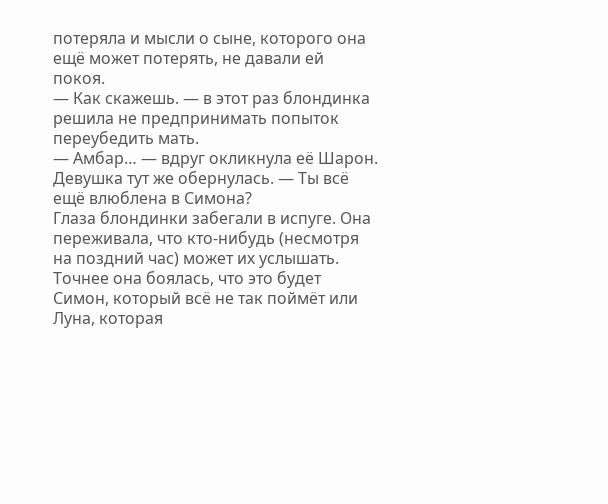потеряла и мысли о сыне, которого она ещё может потерять, не давали ей покоя.
— Как скажешь. — в этот раз блондинка решила не предпринимать попыток переубедить мать.
— Амбар… — вдруг окликнула её Шарон. Девушка тут же обернулась. — Ты всё ещё влюблена в Симона?
Глаза блондинки забегали в испуге. Она переживала, что кто-нибудь (несмотря на поздний час) может их услышать. Точнее она боялась, что это будет Симон, который всё не так поймёт или Луна, которая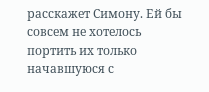расскажет Симону. Ей бы совсем не хотелось портить их только начавшуюся с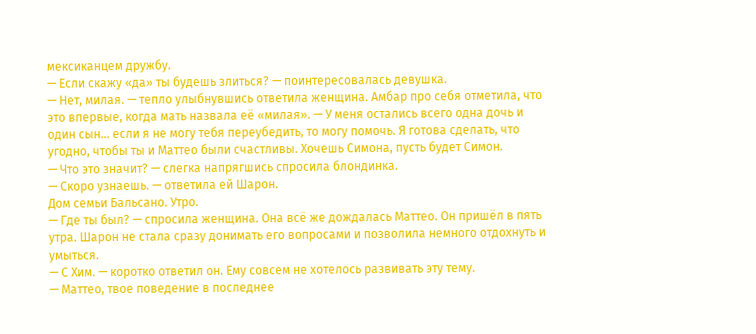мексиканцем дружбу.
— Если скажу «да» ты будешь злиться? — поинтересовалась девушка.
— Нет, милая. — тепло улыбнувшись ответила женщина. Амбар про себя отметила, что это впервые, когда мать назвала её «милая». — У меня остались всего одна дочь и один сын… если я не могу тебя переубедить, то могу помочь. Я готова сделать, что угодно, чтобы ты и Маттео были счастливы. Хочешь Симона, пусть будет Симон.
— Что это значит? — слегка напрягшись спросила блондинка.
— Скоро узнаешь. — ответила ей Шарон.
Дом семьи Бальсано. Утро.
— Где ты был? — спросила женщина. Она всё же дождалась Маттео. Он пришёл в пять утра. Шарон не стала сразу донимать его вопросами и позволила немного отдохнуть и умыться.
— С Хим. — коротко ответил он. Ему совсем не хотелось развивать эту тему.
— Маттео, твое поведение в последнее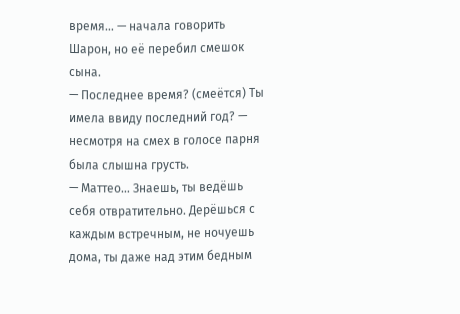время… — начала говорить Шарон, но её перебил смешок сына.
— Последнее время? (смеётся) Ты имела ввиду последний год? — несмотря на смех в голосе парня была слышна грусть.
— Маттео… Знаешь, ты ведёшь себя отвратительно. Дерёшься с каждым встречным, не ночуешь дома, ты даже над этим бедным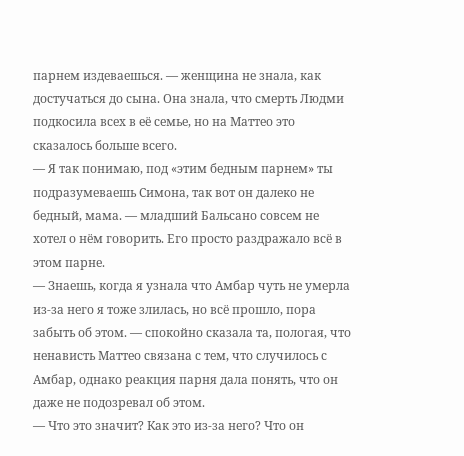парнем издеваешься. — женщина не знала, как достучаться до сына. Она знала, что смерть Людми подкосила всех в её семье, но на Маттео это сказалось больше всего.
— Я так понимаю, под «этим бедным парнем» ты подразумеваешь Симона, так вот он далеко не бедный, мама. — младший Бальсано совсем не хотел о нём говорить. Его просто раздражало всё в этом парне.
— Знаешь, когда я узнала что Амбар чуть не умерла из-за него я тоже злилась, но всё прошло, пора забыть об этом. — спокойно сказала та, пологая, что ненависть Маттео связана с тем, что случилось с Амбар, однако реакция парня дала понять, что он даже не подозревал об этом.
— Что это значит? Как это из-за него? Что он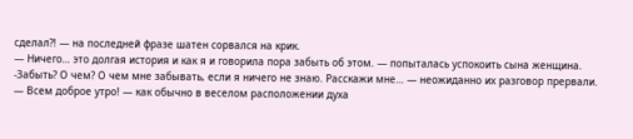сделал?! — на последней фразе шатен сорвался на крик.
— Ничего… это долгая история и как я и говорила пора забыть об этом. — попыталась успокоить сына женщина.
-Забыть? О чем? О чем мне забывать, если я ничего не знаю. Расскажи мне… — неожиданно их разговор прервали.
— Всем доброе утро! — как обычно в веселом расположении духа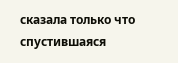сказала только что спустившаяся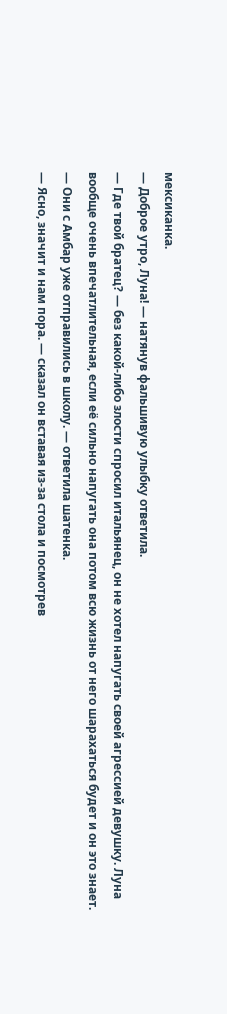мексиканка.
— Доброе утро, Луна! — натянув фальшивую улыбку ответила.
— Где твой братец? — без какой-либо злости спросил итальянец, он не хотел напугать своей агрессией девушку. Луна вообще очень впечатлительная, если её сильно напугать она потом всю жизнь от него шарахаться будет и он это знает.
— Они с Амбар уже отправились в школу. — ответила шатенка.
— Ясно, значит и нам пора. — сказал он вставая из-за стола и посмотрев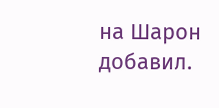на Шарон добавил.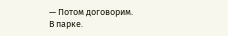— Потом договорим.
В парке.